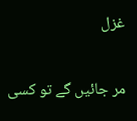غزل

مر جائیں گے تو کسی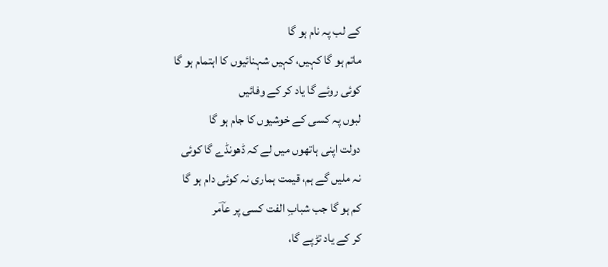کے لب پہ نام ہو گا
ماتم ہو گا کہیں، کہیں شہنائیوں کا اہتمام ہو گا
کوئی روئے گا یاد کر کے وفائیں
لبوں پہ کسی کے خوشیوں کا جام ہو گا
دولت اپنی ہاتھوں میں لے کہ ڈھونڈے گا کوئی
نہ ملیں گے ہم، قیمت ہماری نہ کوئی دام ہو گا
کم ہو گا جب شبابِ الفت کسی پر عاؔمر
کر کے یاد تڑپے گا،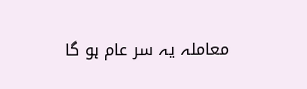معاملہ یہ سر عام ہو گا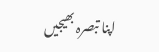اپنا تبصرہ بھیجیں